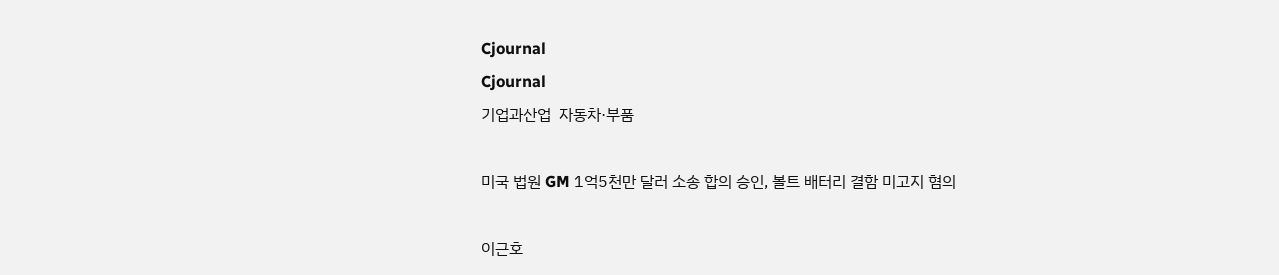Cjournal
Cjournal
기업과산업  자동차·부품

미국 법원 GM 1억5천만 달러 소송 합의 승인, 볼트 배터리 결함 미고지 혐의

이근호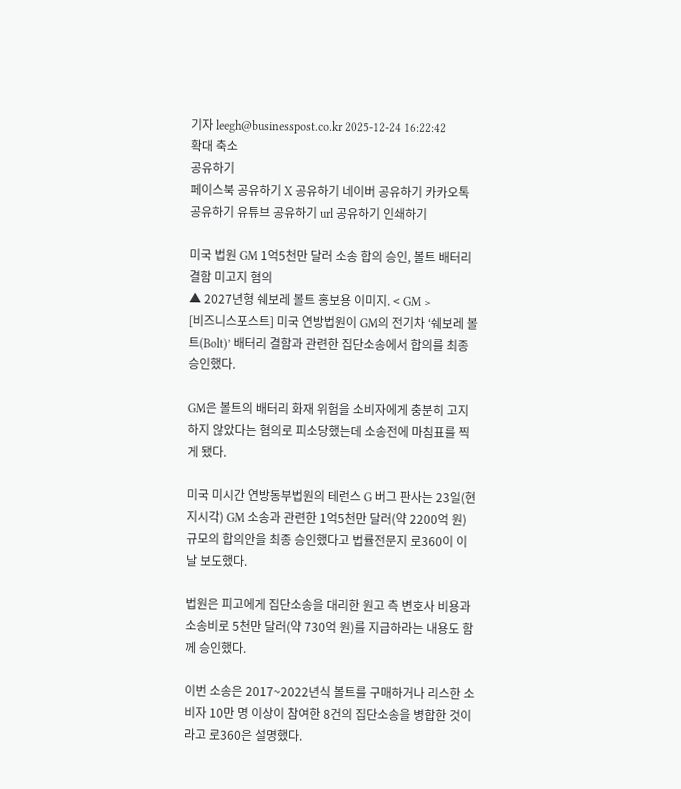기자 leegh@businesspost.co.kr 2025-12-24 16:22:42
확대 축소
공유하기
페이스북 공유하기 X 공유하기 네이버 공유하기 카카오톡 공유하기 유튜브 공유하기 url 공유하기 인쇄하기

미국 법원 GM 1억5천만 달러 소송 합의 승인, 볼트 배터리 결함 미고지 혐의
▲ 2027년형 쉐보레 볼트 홍보용 이미지. < GM >
[비즈니스포스트] 미국 연방법원이 GM의 전기차 ‘쉐보레 볼트(Bolt)’ 배터리 결함과 관련한 집단소송에서 합의를 최종 승인했다.

GM은 볼트의 배터리 화재 위험을 소비자에게 충분히 고지하지 않았다는 혐의로 피소당했는데 소송전에 마침표를 찍게 됐다.

미국 미시간 연방동부법원의 테런스 G 버그 판사는 23일(현지시각) GM 소송과 관련한 1억5천만 달러(약 2200억 원) 규모의 합의안을 최종 승인했다고 법률전문지 로360이 이날 보도했다.

법원은 피고에게 집단소송을 대리한 원고 측 변호사 비용과 소송비로 5천만 달러(약 730억 원)를 지급하라는 내용도 함께 승인했다.

이번 소송은 2017~2022년식 볼트를 구매하거나 리스한 소비자 10만 명 이상이 참여한 8건의 집단소송을 병합한 것이라고 로360은 설명했다.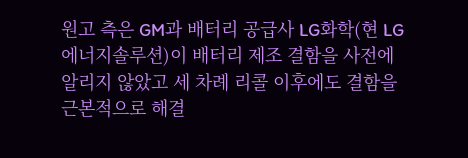원고 측은 GM과 배터리 공급사 LG화학(현 LG에너지솔루션)이 배터리 제조 결함을 사전에 알리지 않았고 세 차례 리콜 이후에도 결함을 근본적으로 해결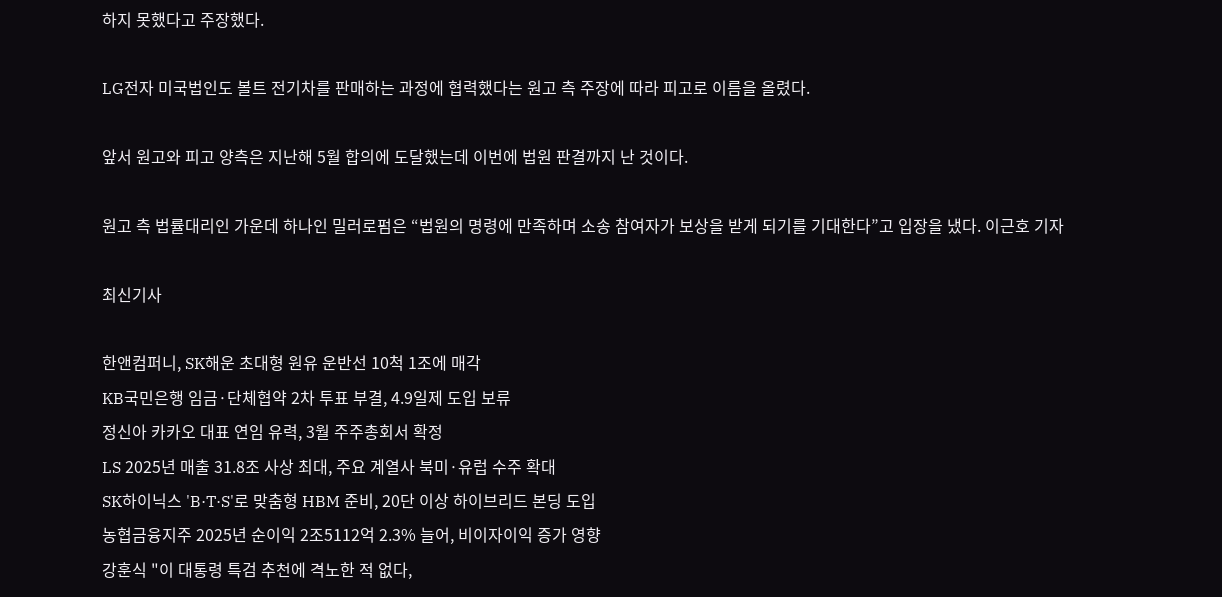하지 못했다고 주장했다.

LG전자 미국법인도 볼트 전기차를 판매하는 과정에 협력했다는 원고 측 주장에 따라 피고로 이름을 올렸다.

앞서 원고와 피고 양측은 지난해 5월 합의에 도달했는데 이번에 법원 판결까지 난 것이다.

원고 측 법률대리인 가운데 하나인 밀러로펌은 “법원의 명령에 만족하며 소송 참여자가 보상을 받게 되기를 기대한다”고 입장을 냈다. 이근호 기자

최신기사

한앤컴퍼니, SK해운 초대형 원유 운반선 10척 1조에 매각
KB국민은행 임금·단체협약 2차 투표 부결, 4.9일제 도입 보류
정신아 카카오 대표 연임 유력, 3월 주주총회서 확정
LS 2025년 매출 31.8조 사상 최대, 주요 계열사 북미·유럽 수주 확대
SK하이닉스 'B·T·S'로 맞춤형 HBM 준비, 20단 이상 하이브리드 본딩 도입
농협금융지주 2025년 순이익 2조5112억 2.3% 늘어, 비이자이익 증가 영향
강훈식 "이 대통령 특검 추천에 격노한 적 없다,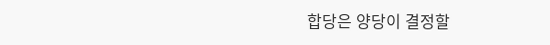합당은 양당이 결정할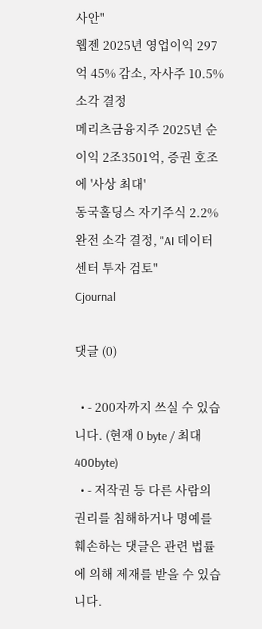사안"
웹젠 2025년 영업이익 297억 45% 감소, 자사주 10.5% 소각 결정
메리츠금융지주 2025년 순이익 2조3501억, 증권 호조에 '사상 최대'
동국홀딩스 자기주식 2.2% 완전 소각 결정, "AI 데이터센터 투자 검토"
Cjournal

댓글 (0)

  • - 200자까지 쓰실 수 있습니다. (현재 0 byte / 최대 400byte)
  • - 저작권 등 다른 사람의 권리를 침해하거나 명예를 훼손하는 댓글은 관련 법률에 의해 제재를 받을 수 있습니다.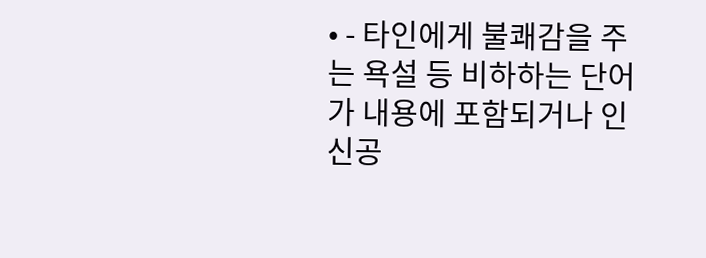• - 타인에게 불쾌감을 주는 욕설 등 비하하는 단어가 내용에 포함되거나 인신공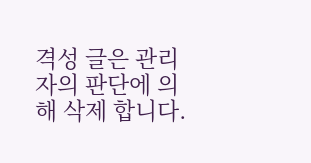격성 글은 관리자의 판단에 의해 삭제 합니다.